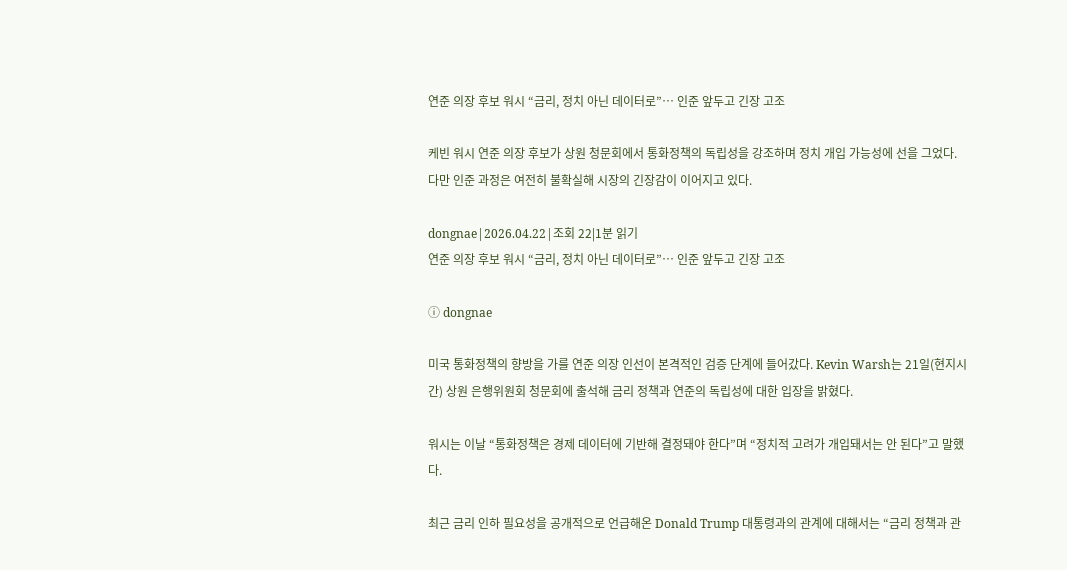연준 의장 후보 워시 “금리, 정치 아닌 데이터로”… 인준 앞두고 긴장 고조

케빈 워시 연준 의장 후보가 상원 청문회에서 통화정책의 독립성을 강조하며 정치 개입 가능성에 선을 그었다. 다만 인준 과정은 여전히 불확실해 시장의 긴장감이 이어지고 있다.

dongnae|2026.04.22|조회 22|1분 읽기
연준 의장 후보 워시 “금리, 정치 아닌 데이터로”… 인준 앞두고 긴장 고조

ⓘ dongnae

미국 통화정책의 향방을 가를 연준 의장 인선이 본격적인 검증 단계에 들어갔다. Kevin Warsh는 21일(현지시간) 상원 은행위원회 청문회에 출석해 금리 정책과 연준의 독립성에 대한 입장을 밝혔다.

워시는 이날 “통화정책은 경제 데이터에 기반해 결정돼야 한다”며 “정치적 고려가 개입돼서는 안 된다”고 말했다.

최근 금리 인하 필요성을 공개적으로 언급해온 Donald Trump 대통령과의 관계에 대해서는 “금리 정책과 관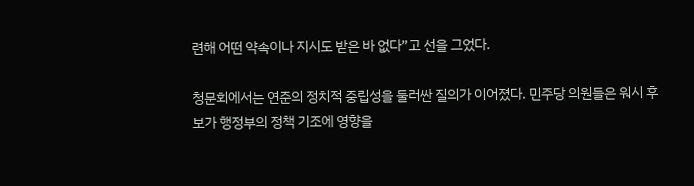련해 어떤 약속이나 지시도 받은 바 없다”고 선을 그었다.

청문회에서는 연준의 정치적 중립성을 둘러싼 질의가 이어졌다. 민주당 의원들은 워시 후보가 행정부의 정책 기조에 영향을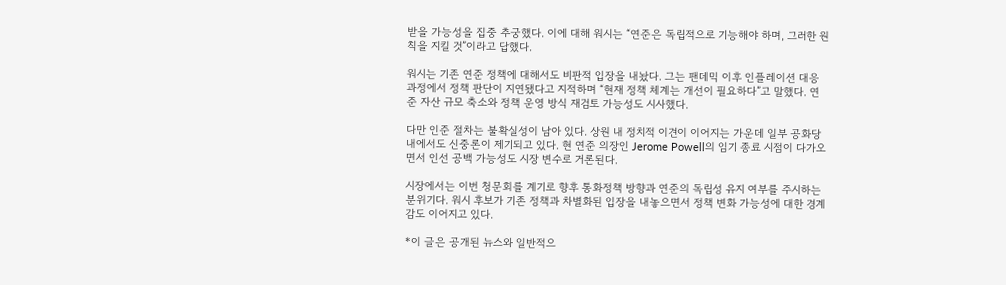받을 가능성을 집중 추궁했다. 이에 대해 워시는 “연준은 독립적으로 기능해야 하며, 그러한 원칙을 지킬 것”이라고 답했다.

워시는 기존 연준 정책에 대해서도 비판적 입장을 내놨다. 그는 팬데믹 이후 인플레이션 대응 과정에서 정책 판단이 지연됐다고 지적하며 “현재 정책 체계는 개선이 필요하다”고 말했다. 연준 자산 규모 축소와 정책 운영 방식 재검토 가능성도 시사했다.

다만 인준 절차는 불확실성이 남아 있다. 상원 내 정치적 이견이 이어지는 가운데 일부 공화당 내에서도 신중론이 제기되고 있다. 현 연준 의장인 Jerome Powell의 임기 종료 시점이 다가오면서 인선 공백 가능성도 시장 변수로 거론된다.

시장에서는 이번 청문회를 계기로 향후 통화정책 방향과 연준의 독립성 유지 여부를 주시하는 분위기다. 워시 후보가 기존 정책과 차별화된 입장을 내놓으면서 정책 변화 가능성에 대한 경계감도 이어지고 있다.

*이 글은 공개된 뉴스와 일반적으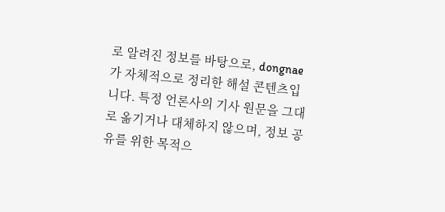로 알려진 정보를 바탕으로, dongnae가 자체적으로 정리한 해설 콘텐츠입니다. 특정 언론사의 기사 원문을 그대로 옮기거나 대체하지 않으며, 정보 공유를 위한 목적으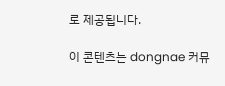로 제공됩니다.

이 콘텐츠는 dongnae 커뮤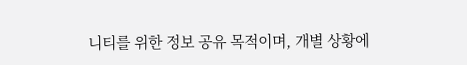니티를 위한 정보 공유 목적이며, 개별 상황에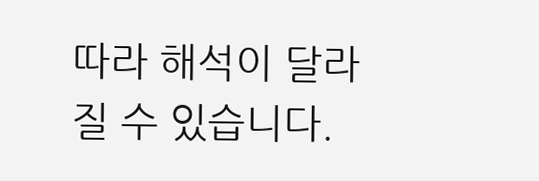따라 해석이 달라질 수 있습니다.